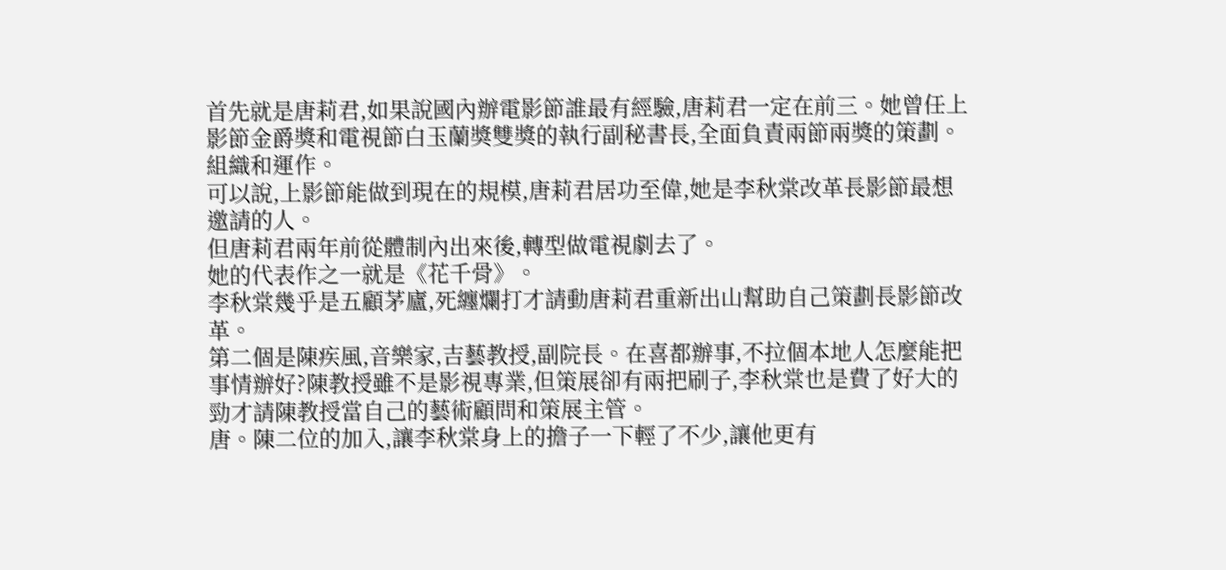首先就是唐莉君,如果說國內辦電影節誰最有經驗,唐莉君一定在前三。她曾任上影節金爵獎和電視節白玉蘭獎雙獎的執行副秘書長,全面負責兩節兩獎的策劃。組織和運作。
可以說,上影節能做到現在的規模,唐莉君居功至偉,她是李秋棠改革長影節最想邀請的人。
但唐莉君兩年前從體制內出來後,轉型做電視劇去了。
她的代表作之一就是《花千骨》。
李秋棠幾乎是五顧茅廬,死纏爛打才請動唐莉君重新出山幫助自己策劃長影節改革。
第二個是陳疾風,音樂家,吉藝教授,副院長。在喜都辦事,不拉個本地人怎麼能把事情辦好?陳教授雖不是影視專業,但策展卻有兩把刷子,李秋棠也是費了好大的勁才請陳教授當自己的藝術顧問和策展主管。
唐。陳二位的加入,讓李秋棠身上的擔子一下輕了不少,讓他更有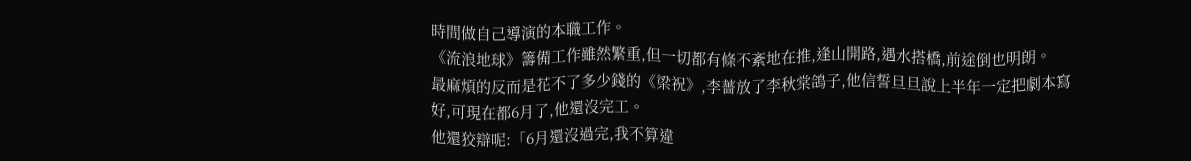時間做自己導演的本職工作。
《流浪地球》籌備工作雖然繁重,但一切都有條不紊地在推,逢山開路,遇水搭橋,前途倒也明朗。
最麻煩的反而是花不了多少錢的《梁祝》,李薔放了李秋棠鴿子,他信誓旦旦說上半年一定把劇本寫好,可現在都6月了,他還沒完工。
他還狡辯呢:「6月還沒過完,我不算違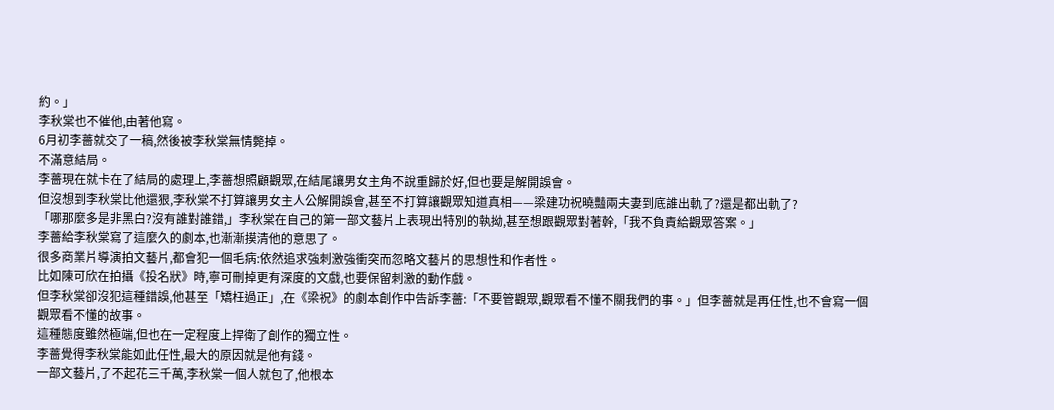約。」
李秋棠也不催他,由著他寫。
6月初李薔就交了一稿,然後被李秋棠無情斃掉。
不滿意結局。
李薔現在就卡在了結局的處理上,李薔想照顧觀眾,在結尾讓男女主角不說重歸於好,但也要是解開誤會。
但沒想到李秋棠比他還狠,李秋棠不打算讓男女主人公解開誤會,甚至不打算讓觀眾知道真相——梁建功祝曉豔兩夫妻到底誰出軌了?還是都出軌了?
「哪那麼多是非黑白?沒有誰對誰錯,」李秋棠在自己的第一部文藝片上表現出特別的執拗,甚至想跟觀眾對著幹,「我不負責給觀眾答案。」
李薔給李秋棠寫了這麼久的劇本,也漸漸摸清他的意思了。
很多商業片導演拍文藝片,都會犯一個毛病:依然追求強刺激強衝突而忽略文藝片的思想性和作者性。
比如陳可欣在拍攝《投名狀》時,寧可刪掉更有深度的文戲,也要保留刺激的動作戲。
但李秋棠卻沒犯這種錯誤,他甚至「矯枉過正」,在《梁祝》的劇本創作中告訴李薔:「不要管觀眾,觀眾看不懂不關我們的事。」但李薔就是再任性,也不會寫一個觀眾看不懂的故事。
這種態度雖然極端,但也在一定程度上捍衛了創作的獨立性。
李薔覺得李秋棠能如此任性,最大的原因就是他有錢。
一部文藝片,了不起花三千萬,李秋棠一個人就包了,他根本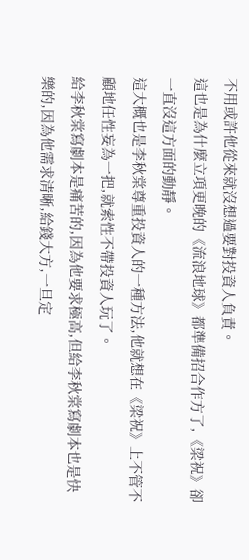不用或許他從來就沒想過要對投資人負責。
這也是為什麼立項更晚的《流浪地球》都準備招合作方了,《梁祝》卻一直沒這方面的動靜。
這大概也是李秋棠尊重投資人的一種方法,他就想在《梁祝》上不管不顧地任性妄為一把,就索性不帶投資人玩了。
給李秋棠寫劇本是痛苦的,因為他要求極高,但給李秋棠寫劇本也是快樂的,因為他需求清晰,給錢大方,一旦定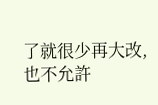了就很少再大改,也不允許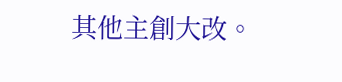其他主創大改。